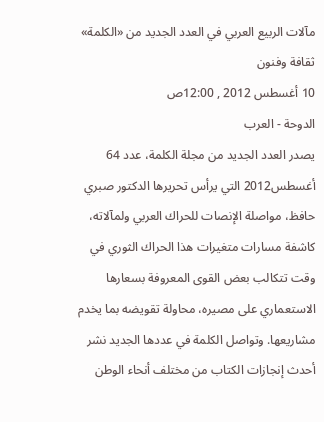مآلات الربيع العربي في العدد الجديد من «الكلمة»
ثقافة وفنون
10 أغسطس 2012 , 12:00ص
الدوحة - العرب
يصدر العدد الجديد من مجلة الكلمة، عدد 64 أغسطس2012 التي يرأس تحريرها الدكتور صبري حافظ، مواصلة الإنصات للحراك العربي ولمآلاته، كاشفة مسارات متغيرات هذا الحراك الثوري في وقت تتكالب بعض القوى المعروفة بسعارها الاستعماري على مصيره، محاولة تقويضه بما يخدم مشاريعها. وتواصل الكلمة في عددها الجديد نشر أحدث إنجازات الكتاب من مختلف أنحاء الوطن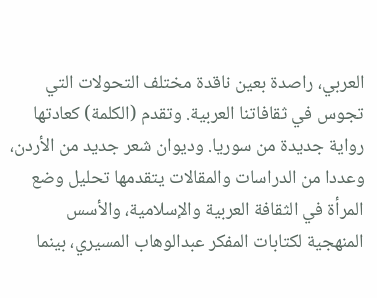العربي، راصدة بعين ناقدة مختلف التحولات التي تجوس في ثقافاتنا العربية. وتقدم (الكلمة) كعادتها رواية جديدة من سوريا. وديوان شعر جديد من الأردن، وعددا من الدراسات والمقالات يتقدمها تحليل وضع المرأة في الثقافة العربية والإسلامية، والأسس المنهجية لكتابات المفكر عبدالوهاب المسيري، بينما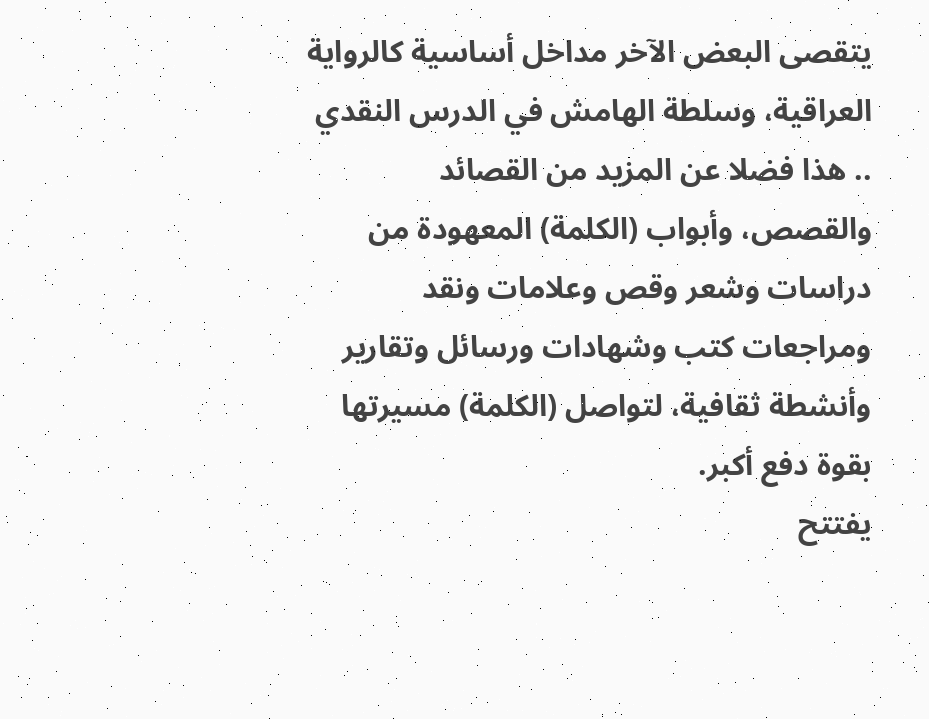يتقصى البعض الآخر مداخل أساسية كالرواية العراقية، وسلطة الهامش في الدرس النقدي .. هذا فضلا عن المزيد من القصائد والقصص، وأبواب (الكلمة) المعهودة من دراسات وشعر وقص وعلامات ونقد ومراجعات كتب وشهادات ورسائل وتقارير وأنشطة ثقافية، لتواصل (الكلمة) مسيرتها بقوة دفع أكبر.
يفتتح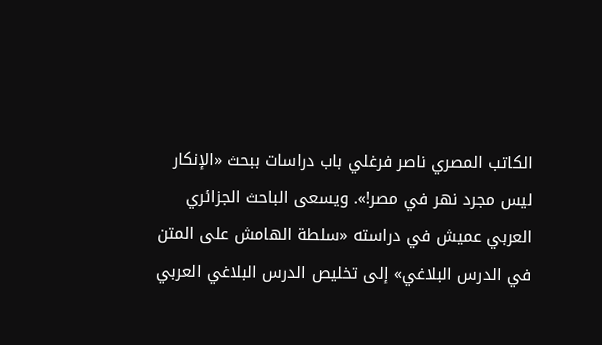الكاتب المصري ناصر فرغلي باب دراسات ببحث «الإنكار ليس مجرد نهر في مصر!». ويسعى الباحث الجزائري العربي عميش في دراسته «سلطة الهامش على المتن في الدرس البلاغي» إلى تخليص الدرس البلاغي العربي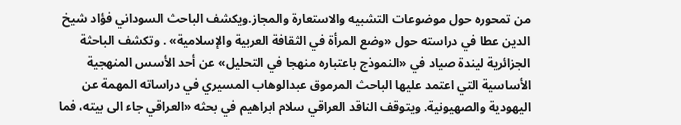من تمحوره حول موضوعات التشبيه والاستعارة والمجاز.ويكشف الباحث السوداني فؤاد شيخ الدين عطا في دراسته حول «وضع المرأة في الثقافة العربية والإسلامية» . وتكشف الباحثة الجزائرية ليندة صياد في «النموذج باعتباره منهجا في التحليل» عن أحد الأسس المنهجية الأساسية التي اعتمد عليها الباحث المرموق عبدالوهاب المسيري في دراساته المهمة عن اليهودية والصهيونية. ويتوقف الناقد العراقي سلام ابراهيم في بحثه «العراقي جاء الى بيته، فما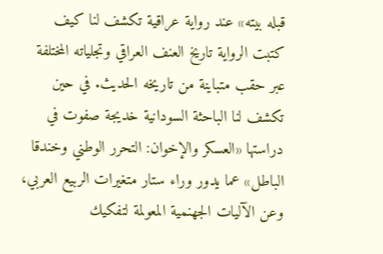قبله بيته» عند رواية عراقية تكشف لنا كيف كتبت الرواية تاريخ العنف العراقي وتجلياته المختلفة عبر حقب متباينة من تاريخه الحديث. في حين تكشف لنا الباحثة السودانية خديجة صفوت في دراستها «العسكر والإخوان: التحرر الوطني وخندقا الباطل» عما يدور وراء ستار متغيرات الربيع العربي، وعن الآليات الجهنمية المعولمة لتفكيك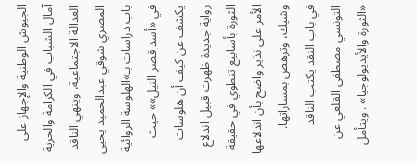الجيوش الوطنية والإجهاز على آمال الشباب في الكرامة والحرية العدالة الاجتماعية، وينهي الناقد المصري شوقي عبدالحميد يحيى باب دراسات بـ»الهلوسة الروائية في «أسد قصر النيل»» حيث يكشف عن كيف أن هلوسات رواية جديدة ظهرت قبيل اندلاع الثورة بأسابيع تنطوي في حقيقة الأمر على نذير واضح بأن اندلاعها وشيك، وترهص بمساراتها.
في باب النقد يكتب الناقد التونسي مصطفى القلعي عن «الثورة والأيديولوجيا» . ويتأمل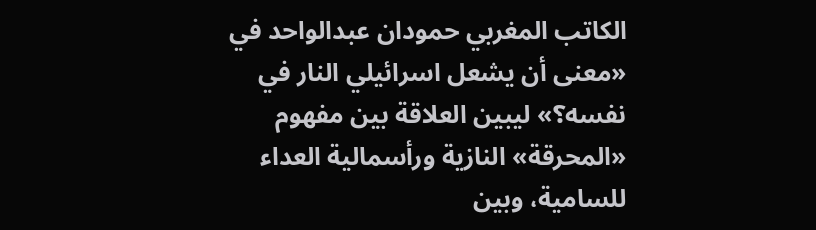الكاتب المغربي حمودان عبدالواحد في «معنى أن يشعل اسرائيلي النار في نفسه؟» ليبين العلاقة بين مفهوم «المحرقة» النازية ورأسمالية العداء للسامية، وبين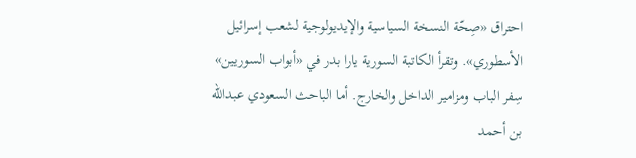احتراق «صِحّة النسخة السياسية والإيديولوجية لشعب إسرائيل الأسطوري». وتقرأ الكاتبة السورية يارا بدر في «أبواب السوريين» سِفر الباب ومزامير الداخل والخارج. أما الباحث السعودي عبدالله بن أحمد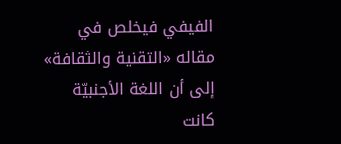الفيفي فيخلص في مقاله «التقنية والثقافة» إلى أن اللغة الأجنبيّة كانت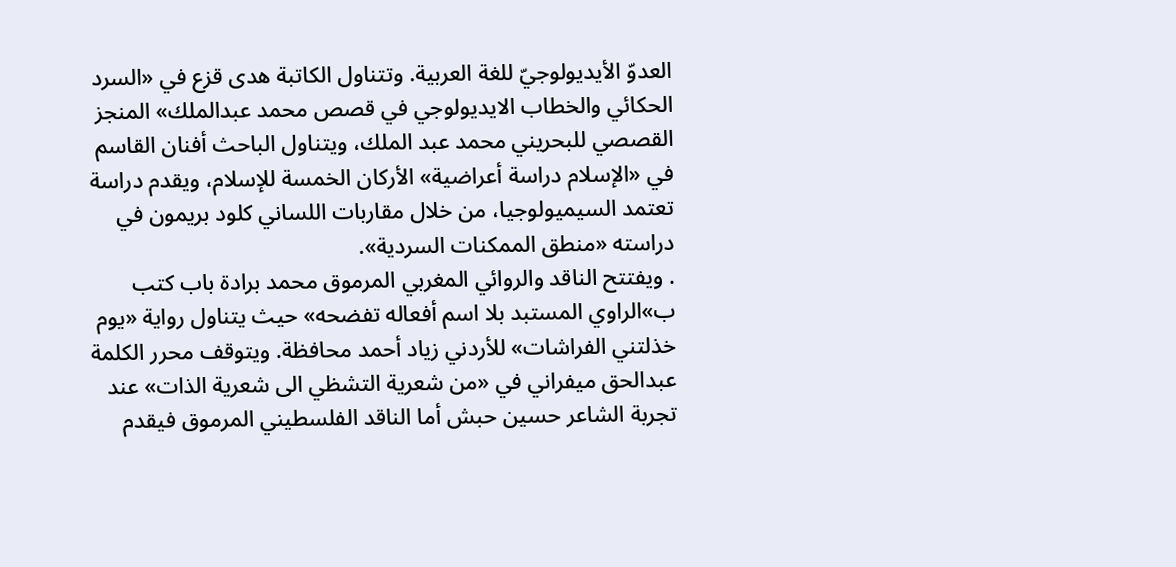العدوّ الأيديولوجيّ للغة العربية. وتتناول الكاتبة هدى قزع في «السرد الحكائي والخطاب الايديولوجي في قصص محمد عبدالملك» المنجز القصصي للبحريني محمد عبد الملك، ويتناول الباحث أفنان القاسم في «الإسلام دراسة أعراضية» الأركان الخمسة للإسلام، ويقدم دراسة تعتمد السيميولوجيا، من خلال مقاربات اللساني كلود بريمون في دراسته «منطق الممكنات السردية».
. ويفتتح الناقد والروائي المغربي المرموق محمد برادة باب كتب ب»الراوي المستبد بلا اسم أفعاله تفضحه» حيث يتناول رواية «يوم خذلتني الفراشات» للأردني زياد أحمد محافظة. ويتوقف محرر الكلمة عبدالحق ميفراني في «من شعرية التشظي الى شعرية الذات» عند تجربة الشاعر حسين حبش أما الناقد الفلسطيني المرموق فيقدم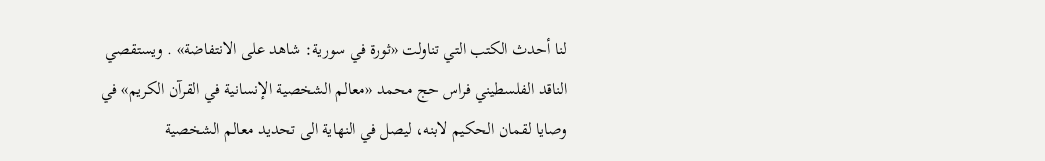لنا أحدث الكتب التي تناولت «ثورة في سورية: شاهد على الانتفاضة» . ويستقصي الناقد الفلسطيني فراس حج محمد «معالم الشخصية الإنسانية في القرآن الكريم» في وصايا لقمان الحكيم لابنه، ليصل في النهاية الى تحديد معالم الشخصية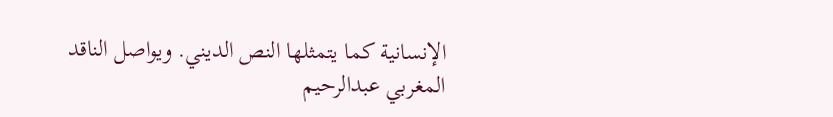الإنسانية كما يتمثلها النص الديني. ويواصل الناقد المغربي عبدالرحيم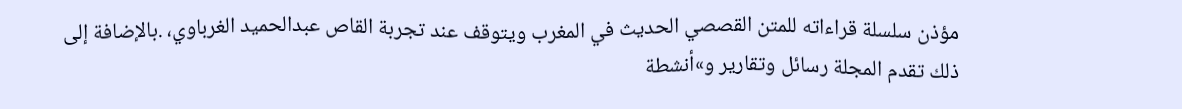مؤذن سلسلة قراءاته للمتن القصصي الحديث في المغرب ويتوقف عند تجربة القاص عبدالحميد الغرباوي، .بالإضافة إلى ذلك تقدم المجلة رسائل وتقارير و»أنشطة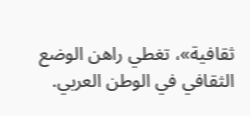ثقافية»، تغطي راهن الوضع الثقافي في الوطن العربي.